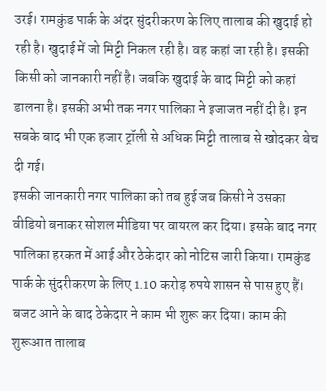उरई। रामकुंड पार्क के अंदर सुंदरीकरण के लिए तालाब की खुदाई हो रही है। खुदाई में जो मिट्टी निकल रही है। वह कहां जा रही है। इसकी किसी को जानकारी नहीं है। जबकि खुदाई के बाद मिट्टी को कहां डालना है। इसकी अभी तक नगर पालिका ने इजाजत नहीं दी है। इन सबके बाद भी एक हजार ट्रॉली से अधिक मिट्टी तालाब से खोदकर बेच दी गई।
इसकी जानकारी नगर पालिका को तब हुई जब किसी ने उसका वीडियो बनाकर सोशल मीडिया पर वायरल कर दिया। इसके बाद नगर पालिका हरकत में आई और ठेकेदार को नोटिस जारी किया। रामकुंड पार्क के सुंदरीकरण के लिए 1.10 करोड़ रुपये शासन से पास हुए हैं। बजट आने के बाद ठेकेदार ने काम भी शुरू कर दिया। काम की शुरूआत तालाब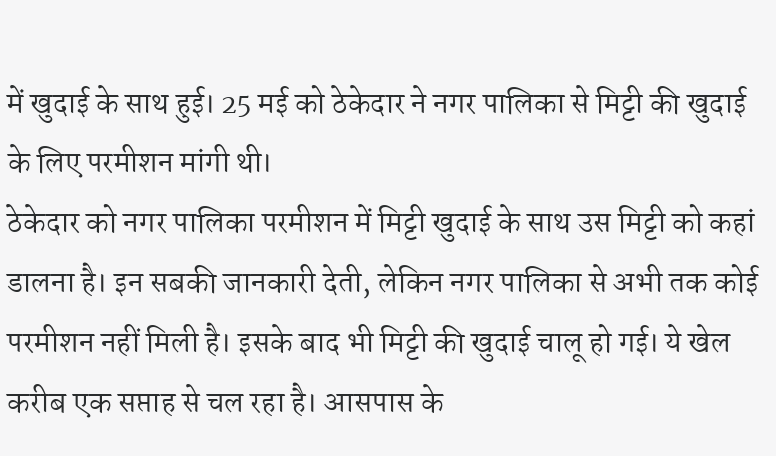में खुदाई के साथ हुई। 25 मई को ठेकेदार ने नगर पालिका से मिट्टी की खुदाई के लिए परमीशन मांगी थी।
ठेकेदार को नगर पालिका परमीशन में मिट्टी खुदाई के साथ उस मिट्टी को कहां डालना है। इन सबकी जानकारी देती, लेकिन नगर पालिका से अभी तक कोई परमीशन नहीं मिली है। इसके बाद भी मिट्टी की खुदाई चालू हो गई। ये खेल करीब एक सप्ताह से चल रहा है। आसपास के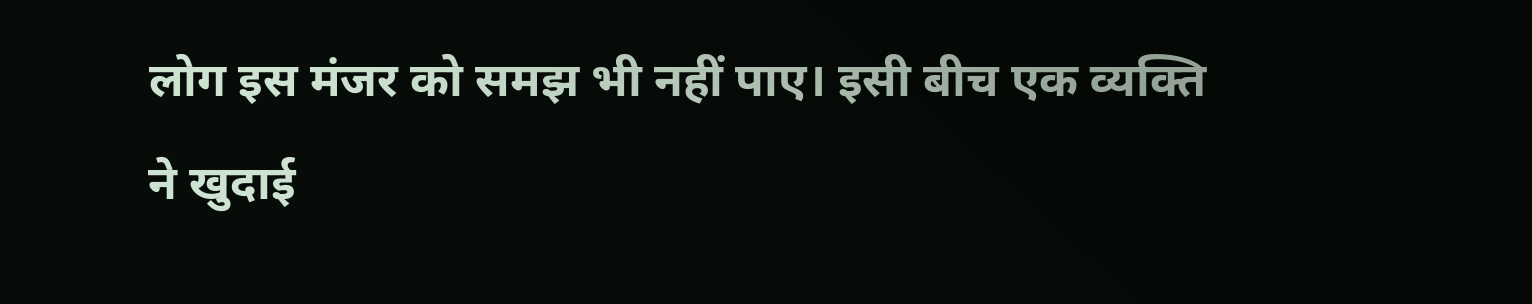लोग इस मंजर को समझ भी नहीं पाए। इसी बीच एक व्यक्ति ने खुदाई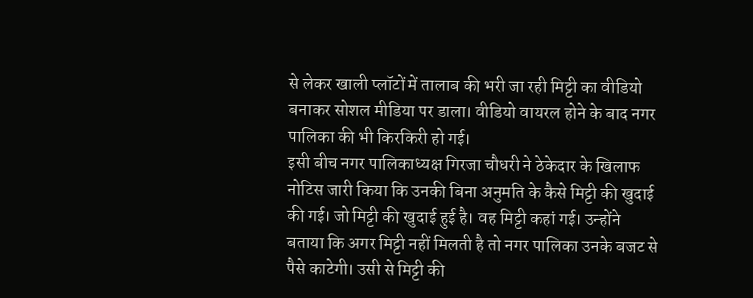से लेकर खाली प्लॉटों में तालाब की भरी जा रही मिट्टी का वीडियो बनाकर सोशल मीडिया पर डाला। वीडियो वायरल होने के बाद नगर पालिका की भी किरकिरी हो गई।
इसी बीच नगर पालिकाध्यक्ष गिरजा चौधरी ने ठेकेदार के खिलाफ नोटिस जारी किया कि उनकी बिना अनुमति के कैसे मिट्टी की खुदाई की गई। जो मिट्टी की खुदाई हुई है। वह मिट्टी कहां गई। उन्होंने बताया कि अगर मिट्टी नहीं मिलती है तो नगर पालिका उनके बजट से पैसे काटेगी। उसी से मिट्टी की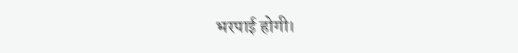भरपाई होगी।